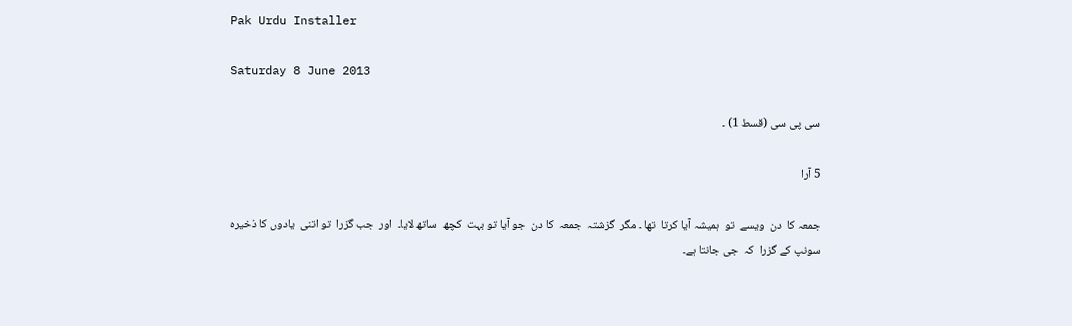Pak Urdu Installer

Saturday 8 June 2013

سی پی سی (قسط 1) ۔

5 آرا

جمعہ کا  دن  ویسے  تو  ہمیشہ آیا کرتا  تھا ۔ مگر  گزشتہ  جمعہ  کا دن  جو آیا تو بہت  کچھ  ساتھ لایا۔  اور  جب گزرا  تو اتنی  یادوں کا ذخیرہ  سونپ کے گزرا  کہ  جی جانتا ہے۔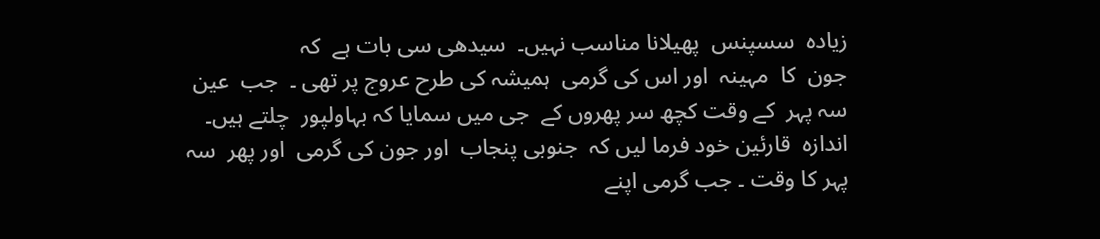زیادہ  سسپنس  پھیلانا مناسب نہیں۔  سیدھی سی بات ہے  کہ
جون  کا  مہینہ  اور اس کی گرمی  ہمیشہ کی طرح عروج پر تھی ۔  جب  عین سہ پہر  کے وقت کچھ سر پھروں کے  جی میں سمایا کہ بہاولپور  چلتے ہیں۔
اندازہ  قارئین خود فرما لیں کہ  جنوبی پنجاب  اور جون کی گرمی  اور پھر  سہ پہر کا وقت ۔ جب گرمی اپنے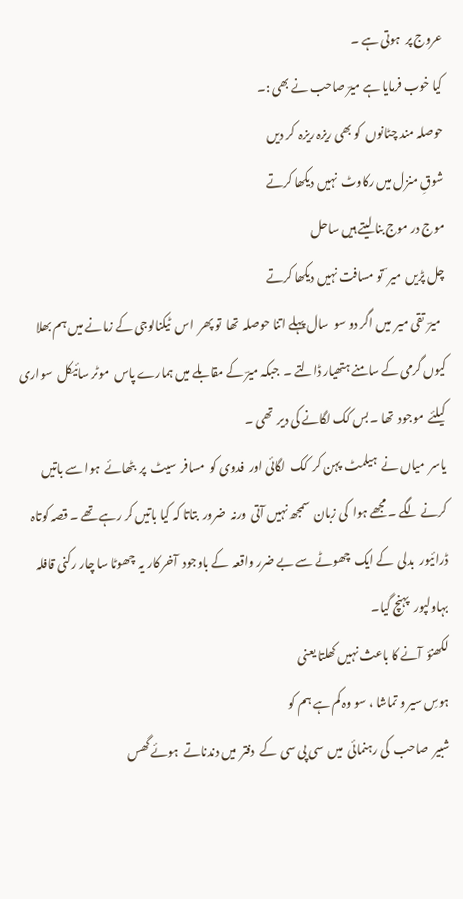عروج پر  ہوتی ہے ۔
کیا خوب فرمایا ہے میرؔ صاحب نے بھی :۔
حوصلہ مند چٹانوں  کو بھی ریزہ ریزہ  کر دیں
شوقِ منزل میں رکاوٹ  نہیں دیکھا کرتے
موج در موج بنا لیتے ہیں ساحل
چل پڑیں  میر ؔ تو مسافت نہیں دیکھا کرتے
  میرؔ  تقی میر  میں اگر دو سو  سال پہلے اتنا حوصلہ  تھا  تو پھر  اس  ٹیکنالوجی کے زمانے میں ہم بھلا کیوں گرمی کے سامنے ہتھیار ڈالتے ۔  جبکہ میرؔ کے مقابلے میں ہمارے پاس  موٹر سائیکل  سواری  کیلئے  موجود  تھا ۔ بس کک لگانے کی دیر  تھی ۔
یاسر  میاں نے  ہیلمٹ  پہن کر  کک  لگائی اور  فدوی کو  مسافر  سیٹ  پر  بٹھائے  ہوا سے باتیں کرنے لگے ۔ مجھے ہوا  کی زبان  سمجھ نہیں آتی  ورنہ  ضرور  بتاتا کہ کیا باتیں کر رہے تھے ۔ قصہ کوتاہ ڈرائیور  بدلی  کے ایک  چھوٹے سے بے ضرر واقعہ  کے باوجود  آخر کار یہ  چھوٹا سا چار رکنی قافلہ  بہاولپور  پہنچ گیا۔
لکھنؤ  آنے کا باعث نہیں کھلتا یعنی
ہوسِ سیر و تماشا ، سو وہ کم ہے ہم کو
شبیر  صاحب  کی رہنمائی  میں  سی پی سی  کے  دفتر  میں دندناتے  ہوئے گھس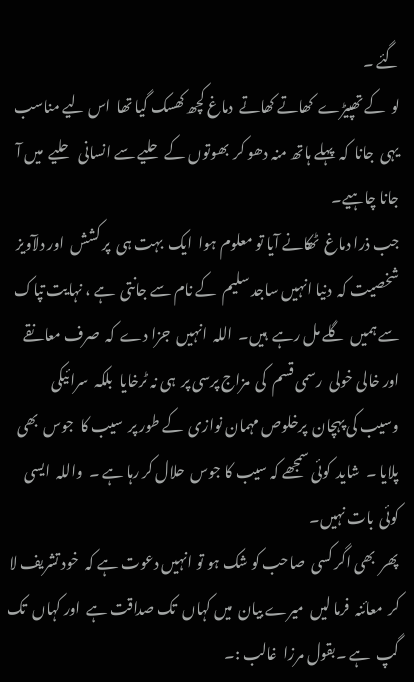گئے ۔
لو  کے تھپیڑے  کھاتے کھاتے  دماغ کچھ کھسک گیا تھا  اس لیے مناسب یہی  جانا  کہ  پہلے ہاتھ منہ دھو کر  بھوتوں کے حلیے سے انسانی  حلیے  میں آ جانا چاہیے۔
جب ذرا دماغ  ٹھکانے آیا تو معلوم ہوا  ایک  بہت ہی  پر کشش  اور دلآویز  شخصیت کہ  دنیا انہیں ساجد سلیم  کے نام سے جانتی  ہے ، نہایت تپاک سے ہمیں  گلے مل رہے  ہیں۔  اللہ  انہیں  جزا دے  کہ  صرف معانقے  اور خالی خولی  رسمی قسم  کی  مزاج پرسی پر  ہی نہ ٹرخایا  بلکہ  سرائیکی  وسیب کی پہچان  پرخلوص مہمان نوازی  کے طور پر  سیب کا  جوس  بھی  پلایا ۔  شاید  کوئی سمجھے کہ سیب کا جوس  حلال کر رہا ہے ۔  واللہ  ایسی کوئی  بات نہیں۔
پھر  بھی اگر کسی  صاحب کو شک ہو تو انہیں دعوت ہے کہ  خود تشریف لا کر  معائنہ  فرما لیں  میرے بیان  میں کہاں  تک صداقت ہے  اور کہاں  تک گپ  ہے ۔بقول مرزا  غالب :۔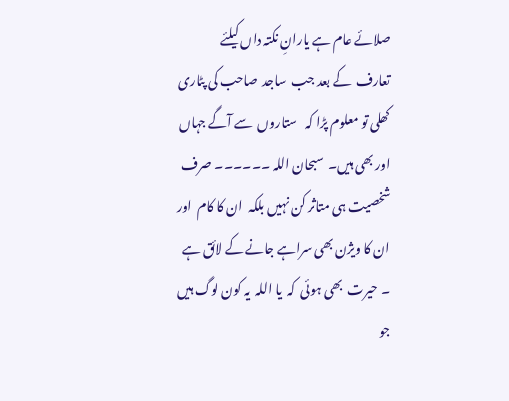صلائے عام ہے یارانِ نکتہ داں کیلئے
تعارف  کے بعد جب  ساجد  صاحب کی پٹاری  کھلی تو معلوم پڑا کہ   ستاروں  سے آگے جہاں اور بھی ہیں۔  سبحان اللہ ۔۔۔۔۔۔ صرف شخصیت ہی متاثر کن نہیں بلکہ  ان کا کام  اور ان کا ویژن بھی سراہے جانے کے لائق ہے ۔ حیرت  بھی ہوئی  کہ  یا اللہ  یہ کون لوگ ہیں جو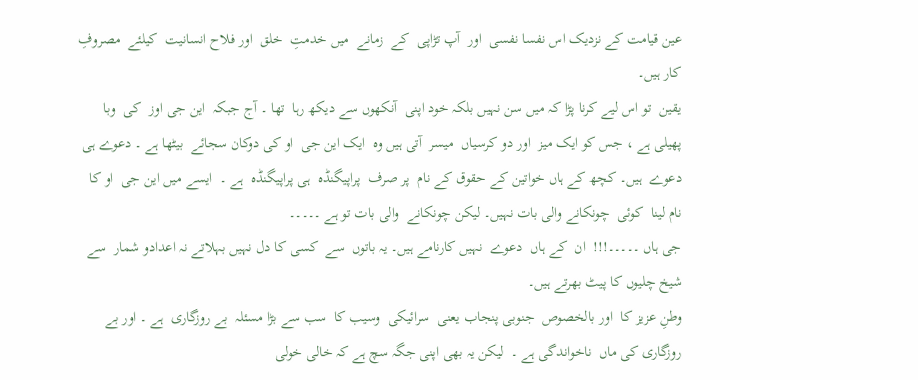عین قیامت کے نزدیک اس نفسا نفسی  اور  آپ تڑاپی  کے  زمانے  میں خدمتِ  خلق  اور فلاح انسانیت  کیلئے  مصروفِ کار ہیں۔
یقین  تو اس لیے کرنا پڑا کہ میں سن نہیں بلکہ خود اپنی  آنکھوں سے دیکھ رہا  تھا ۔ آج جبکہ  این جی اوز  کی  وبا پھیلی ہے ، جس کو ایک میز  اور دو کرسیاں  میسر  آتی ہیں وہ  ایک این جی  او کی دوکان سجائے  بیٹھا ہے ۔ دعوے ہی دعوے  ہیں۔ کچھ کے ہاں خواتین کے حقوق کے نام  پر صرف  پراپیگنڈہ  ہی پراپیگنڈہ  ہے ۔  ایسے میں این جی  او کا  نام لینا  کوئی  چونکانے والی بات نہیں۔ لیکن چونکانے  والی بات تو ہے ۔۔۔۔۔
جی ہاں ۔۔۔۔۔!!!  ان  کے ہاں  دعوے  نہیں کارنامے ہیں۔ یہ باتوں  سے  کسی کا دل نہیں بہلاتے نہ اعدادو شمار  سے شیخ چلیوں کا پیٹ بھرتے ہیں۔
وطنِ عزیز کا  اور بالخصوص  جنوبی پنجاب یعنی  سرائیکی  وسیب کا  سب سے بڑا مسئلہ  بے روزگاری  ہے ۔ اور بے روزگاری کی ماں  ناخواندگی ہے ۔  لیکن یہ بھی اپنی جگہ سچ ہے کہ خالی خولی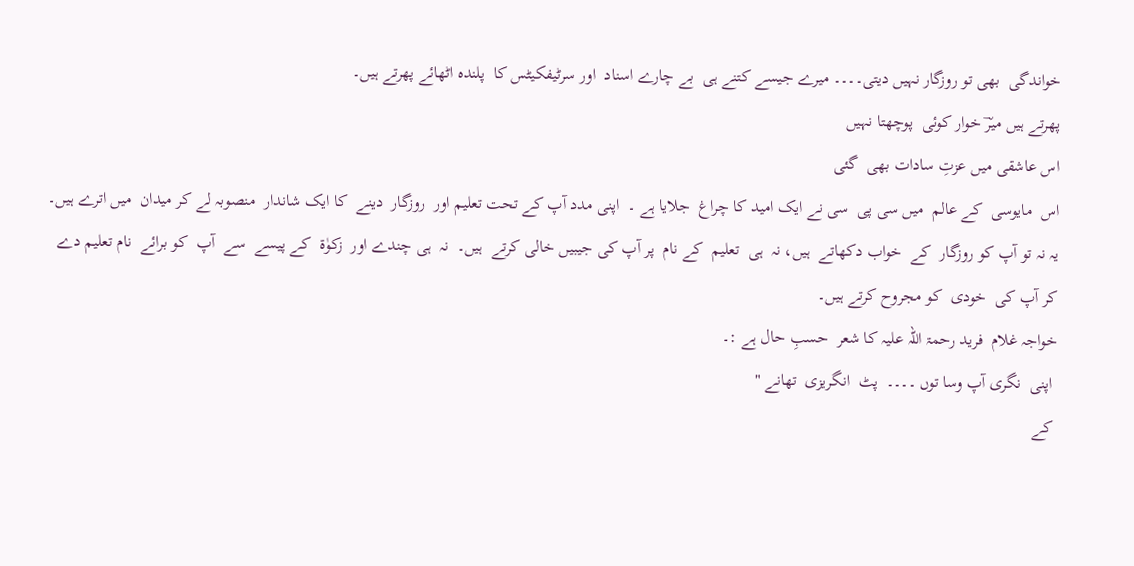خواندگی  بھی تو روزگار نہیں دیتی۔۔۔۔ میرے جیسے کتنے ہی  بے چارے اسناد  اور سرٹیفکیٹس کا  پلندہ اٹھائے پھرتے ہیں۔
پھرتے ہیں میرؔ خوار کوئی  پوچھتا نہیں
اس عاشقی میں عزتِ سادات بھی  گئی
اس  مایوسی  کے عالم  میں سی پی  سی نے ایک امید کا چراغ  جلایا ہے ۔  اپنی مدد آپ کے تحت تعلیم اور  روزگار  دینے  کا ایک شاندار  منصوبہ لے کر میدان  میں اترے ہیں۔ یہ نہ تو آپ کو روزگار  کے  خواب دکھاتے  ہیں، نہ  ہی  تعلیم  کے نام  پر آپ کی جیبیں خالی کرتے  ہیں۔  نہ  ہی چندے اور  زکوٰۃ  کے پیسے  سے  آپ  کو برائے  نام تعلیم دے کر آپ کی  خودی  کو مجروح کرتے ہیں۔
خواجہ غلام  فرید رحمۃ اللہ علیہ کا شعر  حسبِ حال ہے :۔
 اپنی  نگری آپ وسا توں ۔۔۔۔  پٹ  انگریزی  تھانے "
 کے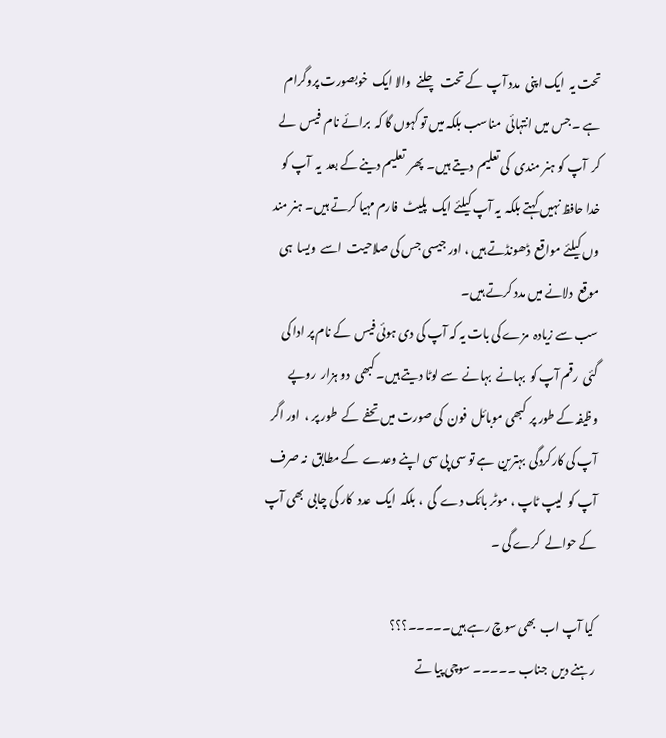تحت یہ  ایک اپنی  مدد آپ  کے تحت  چلنے  والا ایک  خوبصورت پروگرام ہے ۔ جس میں انتہائی  مناسب بلکہ میں تو کہوں گا کہ  برائے نام  فیس  لے کر  آپ کو ہنر مندی  کی تعلیم  دیتے ہیں۔  پھر  تعلیم دینے کے بعد  یہ  آپ کو خدا حافظ نہیں کہتے بلکہ  یہ آپ کیلئے ایک  پلیٹ  فارم مہیا کرتے ہیں۔ ہنر مند وں کیلئے مواقع  ڈھونڈتے ہیں ، اور جیسی جس کی صلاحیت  اسے  ویسا  ہی موقع  دلانے میں مدد کرتے ہیں۔
سب سے زیادہ  مزے کی بات یہ کہ آپ کی دی ہوئی فیس  کے نام پر ادا کی گئی  رقم آپ کو  بہانے  بہانے  سے لوٹا دیتے ہیں۔ کبھی  دو ہزار  روپے  وظیفہ کے طور پر  کبھی موبائل  فون  کی صورت میں تحفے  کے  طور پر ،  اور اگر  آپ کی کارکردگی  بہترین  ہے تو سی پی سی اپنے وعدے  کے مطابق  نہ صرف آپ کو  لیپ ٹاپ ، موٹر بائک دے  گی  ، بلکہ  ایک  عدد  کار کی چابی  بھی آپ کے حوالے  کرے گی ۔

کیا آپ اب  بھی سوچ رہے ہیں۔۔۔۔۔؟؟؟
رہنے دیں  جناب ۔۔۔۔۔ سوچی پیا تے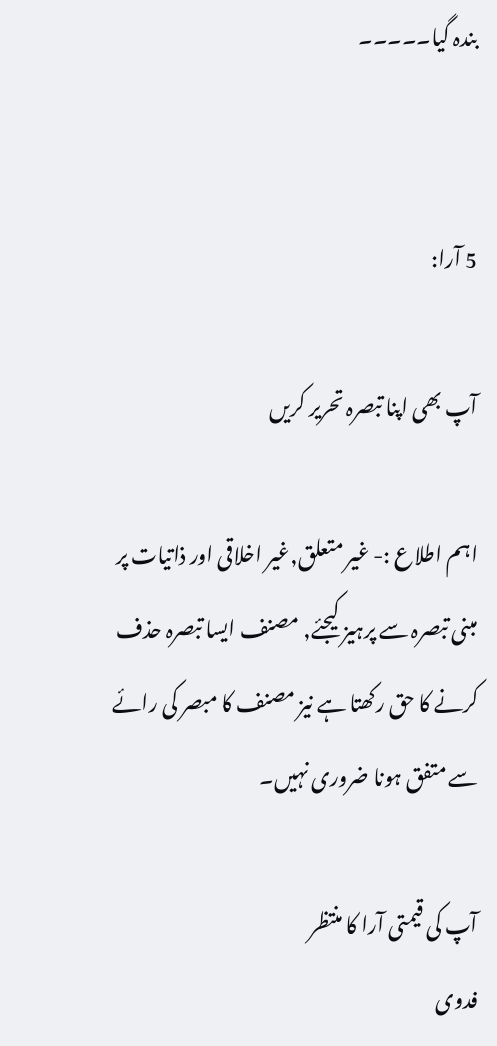بندہ گیا۔۔۔۔۔


5 آرا:

آپ بھی اپنا تبصرہ تحریر کریں

اہم اطلاع :- غیر متعلق,غیر اخلاقی اور ذاتیات پر مبنی تبصرہ سے پرہیز کیجئے, مصنف ایسا تبصرہ حذف کرنے کا حق رکھتا ہے نیز مصنف کا مبصر کی رائے سے متفق ہونا ضروری نہیں۔

آپ کی قیمتی آرا کا منتظر
فدوی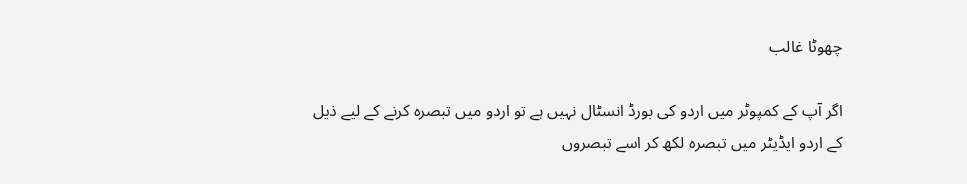چھوٹا غالب

اگر آپ کے کمپوٹر میں اردو کی بورڈ انسٹال نہیں ہے تو اردو میں تبصرہ کرنے کے لیے ذیل کے اردو ایڈیٹر میں تبصرہ لکھ کر اسے تبصروں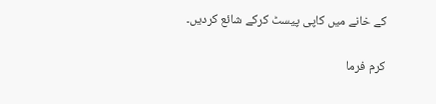کے خانے میں کاپی پیسٹ کرکے شائع کردیں۔

کرم فرما